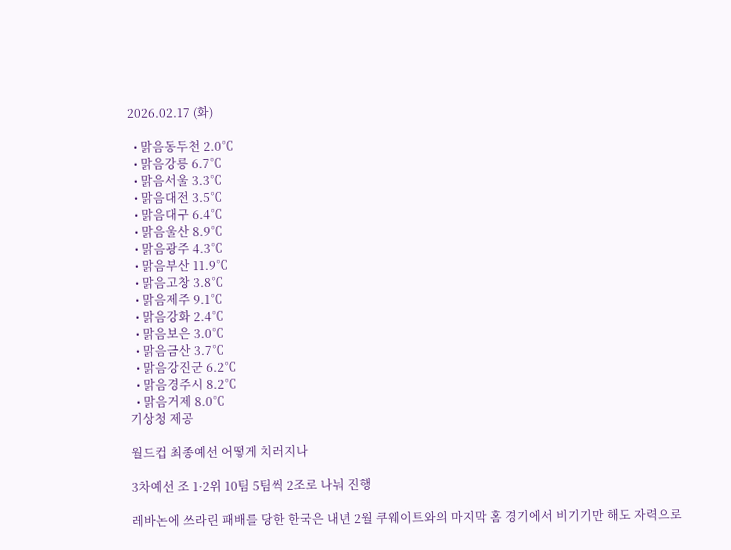2026.02.17 (화)

  • 맑음동두천 2.0℃
  • 맑음강릉 6.7℃
  • 맑음서울 3.3℃
  • 맑음대전 3.5℃
  • 맑음대구 6.4℃
  • 맑음울산 8.9℃
  • 맑음광주 4.3℃
  • 맑음부산 11.9℃
  • 맑음고창 3.8℃
  • 맑음제주 9.1℃
  • 맑음강화 2.4℃
  • 맑음보은 3.0℃
  • 맑음금산 3.7℃
  • 맑음강진군 6.2℃
  • 맑음경주시 8.2℃
  • 맑음거제 8.0℃
기상청 제공

월드컵 최종예선 어떻게 치러지나

3차예선 조 1·2위 10팀 5팀씩 2조로 나눠 진행

레바논에 쓰라린 패배를 당한 한국은 내년 2월 쿠웨이트와의 마지막 홈 경기에서 비기기만 해도 자력으로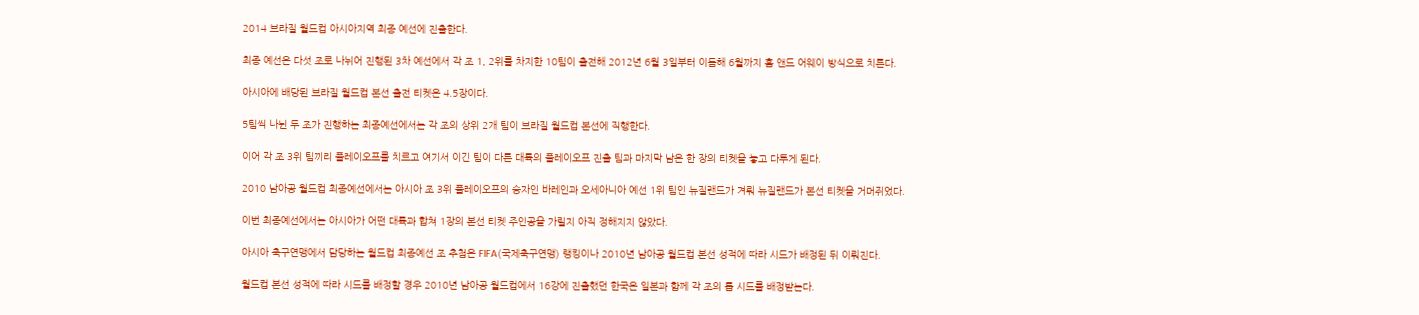2014 브라질 월드컵 아시아지역 최종 예선에 진출한다.

최종 예선은 다섯 조로 나뉘어 진행된 3차 예선에서 각 조 1, 2위를 차지한 10팀이 출전해 2012년 6월 3일부터 이듬해 6월까지 홈 앤드 어웨이 방식으로 치른다.

아시아에 배당된 브라질 월드컵 본선 출전 티켓은 4.5장이다.

5팀씩 나뉜 두 조가 진행하는 최종예선에서는 각 조의 상위 2개 팀이 브라질 월드컵 본선에 직행한다.

이어 각 조 3위 팀끼리 플레이오프를 치르고 여기서 이긴 팀이 다른 대륙의 플레이오프 진출 팀과 마지막 남은 한 장의 티켓을 놓고 다투게 된다.

2010 남아공 월드컵 최종예선에서는 아시아 조 3위 플레이오프의 승자인 바레인과 오세아니아 예선 1위 팀인 뉴질랜드가 겨뤄 뉴질랜드가 본선 티켓을 거머쥐었다.

이번 최종예선에서는 아시아가 어떤 대륙과 합쳐 1장의 본선 티켓 주인공을 가릴지 아직 정해지지 않았다.

아시아 축구연맹에서 담당하는 월드컵 최종예선 조 추첨은 FIFA(국제축구연맹) 랭킹이나 2010년 남아공 월드컵 본선 성적에 따라 시드가 배정된 뒤 이뤄진다.

월드컵 본선 성적에 따라 시드를 배정할 경우 2010년 남아공 월드컵에서 16강에 진출했던 한국은 일본과 함께 각 조의 톱 시드를 배정받는다.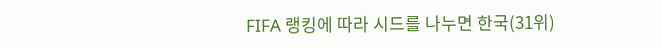FIFA 랭킹에 따라 시드를 나누면 한국(31위)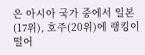은 아시아 국가 중에서 일본(17위), 호주(20위)에 랭킹이 떨어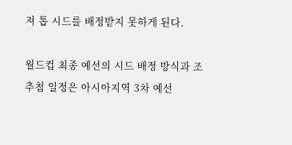져 톱 시드를 배정받지 못하게 된다.

월드컵 최종 예선의 시드 배정 방식과 조 추첨 일정은 아시아지역 3차 예선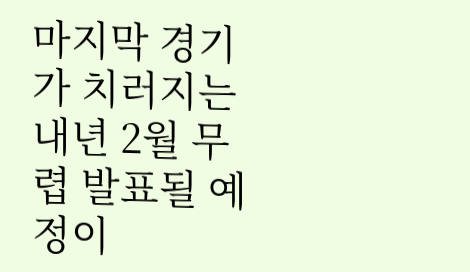마지막 경기가 치러지는 내년 2월 무렵 발표될 예정이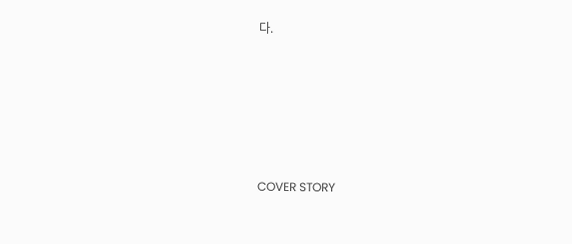다.








COVER STORY